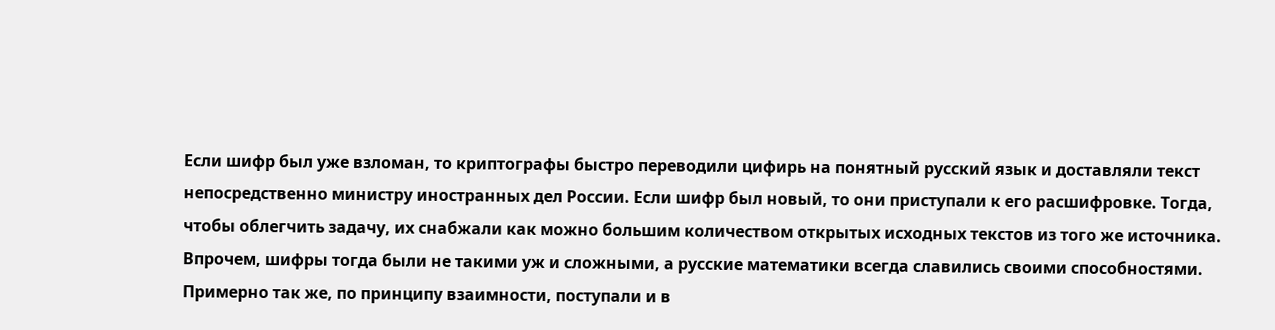Если шифр был уже взломан, то криптографы быстро переводили цифирь на понятный русский язык и доставляли текст непосредственно министру иностранных дел России. Если шифр был новый, то они приступали к его расшифровке. Тогда, чтобы облегчить задачу, их снабжали как можно большим количеством открытых исходных текстов из того же источника. Впрочем, шифры тогда были не такими уж и сложными, а русские математики всегда славились своими способностями. Примерно так же, по принципу взаимности, поступали и в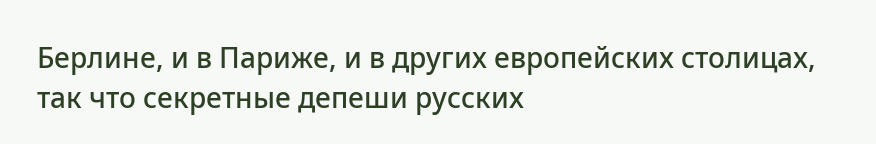Берлине, и в Париже, и в других европейских столицах, так что секретные депеши русских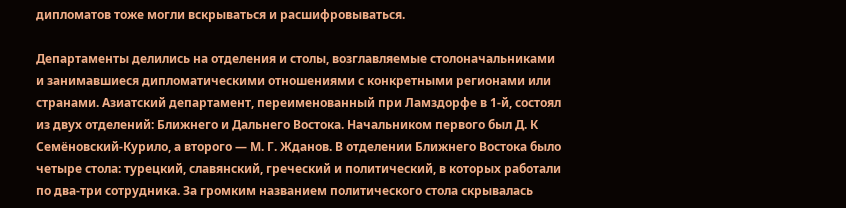дипломатов тоже могли вскрываться и расшифровываться.

Департаменты делились на отделения и столы, возглавляемые столоначальниками и занимавшиеся дипломатическими отношениями с конкретными регионами или странами. Азиатский департамент, переименованный при Ламздорфе в 1-й, состоял из двух отделений: Ближнего и Дальнего Востока. Начальником первого был Д. К Семёновский-Курило, а второго — М. Г. Жданов. В отделении Ближнего Востока было четыре стола: турецкий, славянский, греческий и политический, в которых работали по два-три сотрудника. За громким названием политического стола скрывалась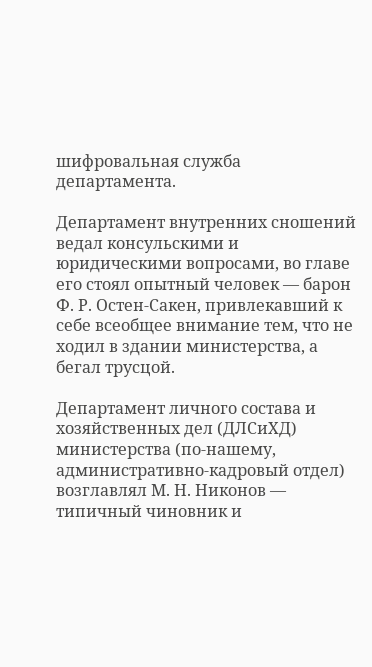шифровальная служба департамента.

Департамент внутренних сношений ведал консульскими и юридическими вопросами, во главе его стоял опытный человек — барон Ф. Р. Остен-Сакен, привлекавший к себе всеобщее внимание тем, что не ходил в здании министерства, а бегал трусцой.

Департамент личного состава и хозяйственных дел (ДЛСиХД) министерства (по-нашему, административно-кадровый отдел) возглавлял М. Н. Никонов — типичный чиновник и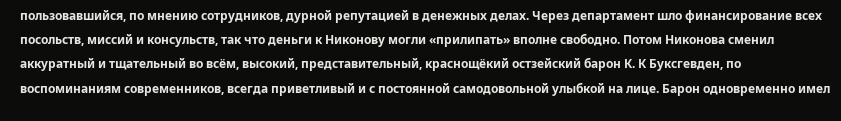пользовавшийся, по мнению сотрудников, дурной репутацией в денежных делах. Через департамент шло финансирование всех посольств, миссий и консульств, так что деньги к Никонову могли «прилипать» вполне свободно. Потом Никонова сменил аккуратный и тщательный во всём, высокий, представительный, краснощёкий остзейский барон К. К Буксгевден, по воспоминаниям современников, всегда приветливый и с постоянной самодовольной улыбкой на лице. Барон одновременно имел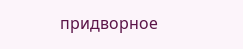придворное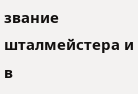звание шталмейстера и в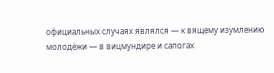официальных случаях являлся — к вящему изумлению молодёжи — в вицмундире и сапогах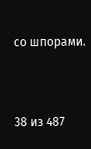со шпорами.



38 из 487